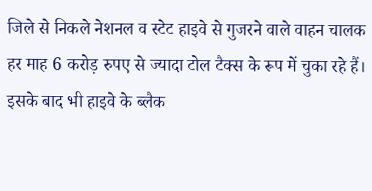जिले से निकले नेशनल व स्टेट हाइवे से गुजरने वाले वाहन चालक हर माह 6 करोड़ रुपए से ज्यादा टोल टैक्स के रूप में चुका रहे हैं। इसके बाद भी हाइवे के ब्लैक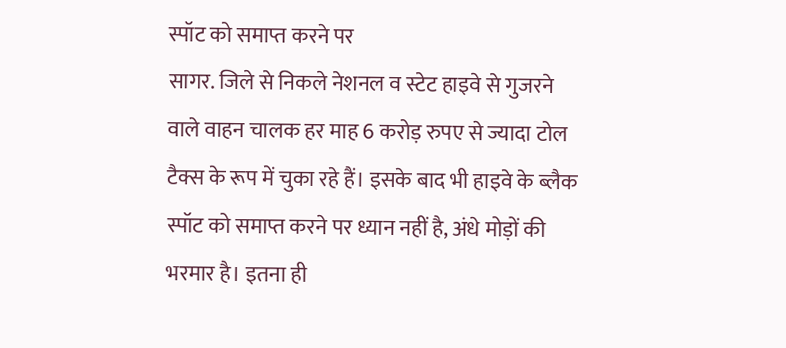स्पॉट को समाप्त करने पर
सागर. जिले से निकले नेशनल व स्टेट हाइवे से गुजरने वाले वाहन चालक हर माह 6 करोड़ रुपए से ज्यादा टोल टैक्स के रूप में चुका रहे हैं। इसके बाद भी हाइवे के ब्लैक स्पॉट को समाप्त करने पर ध्यान नहीं है, अंधे मोड़ों की भरमार है। इतना ही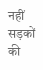नहीं सड़कों की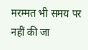मरम्मत भी समय पर नहीं की जा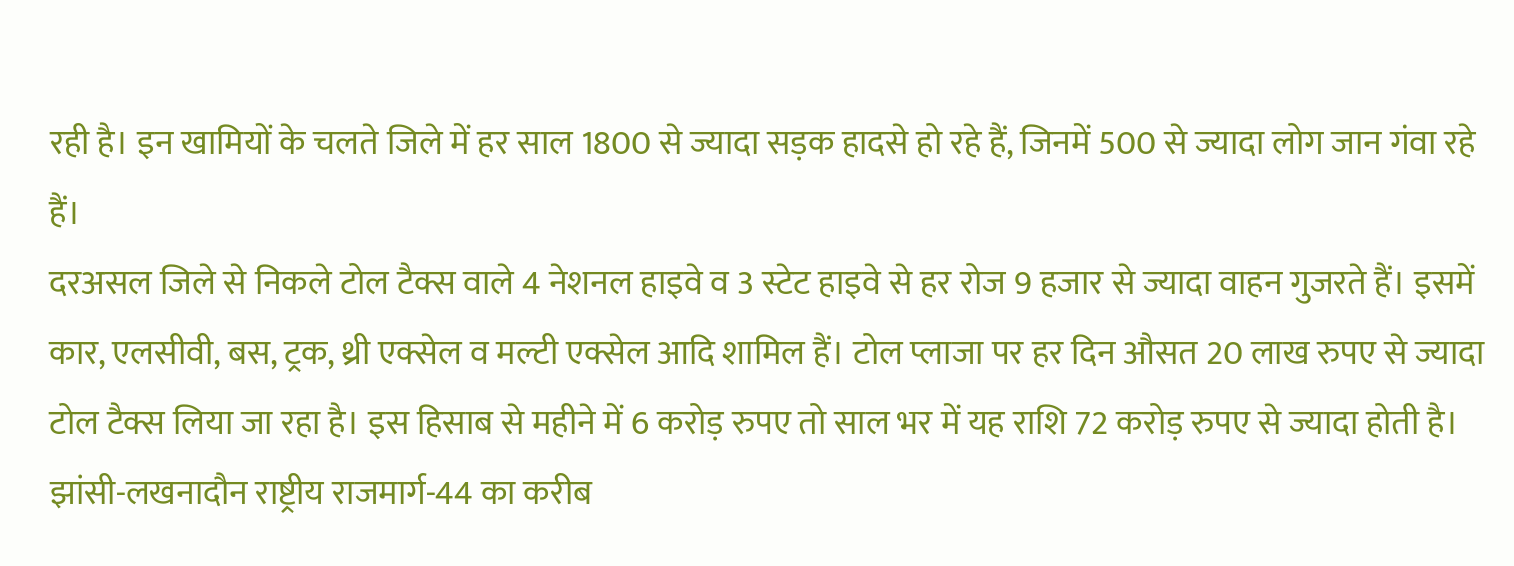रही है। इन खामियों के चलते जिले में हर साल 1800 से ज्यादा सड़क हादसे हो रहे हैं, जिनमें 500 से ज्यादा लोग जान गंवा रहे हैं।
दरअसल जिले से निकले टोल टैक्स वाले 4 नेशनल हाइवे व 3 स्टेट हाइवे से हर रोज 9 हजार से ज्यादा वाहन गुजरते हैं। इसमें कार, एलसीवी, बस, ट्रक, थ्री एक्सेल व मल्टी एक्सेल आदि शामिल हैं। टोल प्लाजा पर हर दिन औसत 20 लाख रुपए से ज्यादा टोल टैक्स लिया जा रहा है। इस हिसाब से महीने में 6 करोड़ रुपए तो साल भर में यह राशि 72 करोड़ रुपए से ज्यादा होती है।
झांसी-लखनादौन राष्ट्रीय राजमार्ग-44 का करीब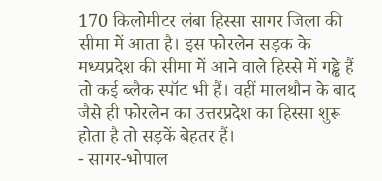170 किलोमीटर लंबा हिस्सा सागर जिला की सीमा में आता है। इस फोरलेन सड़क के मध्यप्रदेश की सीमा में आने वाले हिस्से में गड्ढे हैं तो कई ब्लैक स्पॉट भी हैं। वहीं मालथौन के बाद जैसे ही फोरलेन का उत्तरप्रदेश का हिस्सा शुरू होता है तो सड़कें बेहतर हैं।
- सागर-भोपाल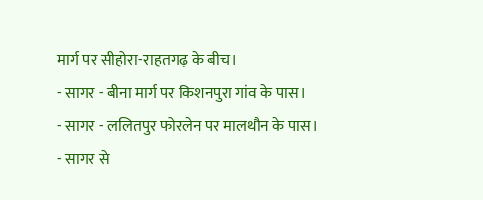मार्ग पर सीहोरा-राहतगढ़ के बीच।
- सागर - बीना मार्ग पर किशनपुरा गांव के पास।
- सागर - ललितपुर फोरलेन पर मालथौन के पास।
- सागर से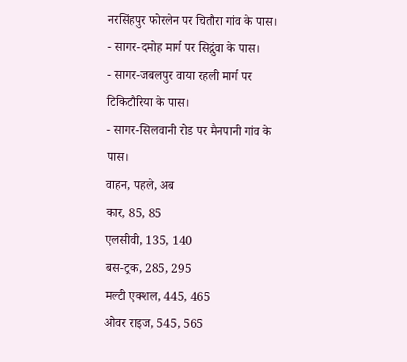नरसिंहपुर फोरलेन पर चितौरा गांव के पास।
- सागर-दमोह मार्ग पर सिद्गुंवा के पास।
- सागर-जबलपुर वाया रहली मार्ग पर टिकिटौरिया के पास।
- सागर-सिलवानी रोड पर मैनपानी गांव के पास।
वाहन, पहले, अब
कार, 85, 85
एलसीवी, 135, 140
बस-ट्रक, 285, 295
मल्टी एक्शल, 445, 465
ओवर राइज, 545, 565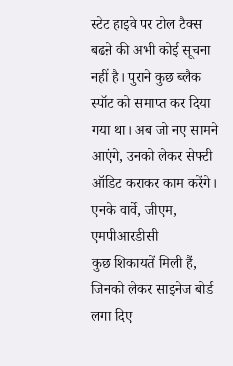स्टेट हाइवे पर टोल टैक्स बढऩे की अभी कोई सूचना नहीं है। पुराने कुछ ब्लैक स्पॉट को समाप्त कर दिया गया था। अब जो नए सामने आएंगे, उनको लेकर सेफ्टी ऑडिट कराकर काम करेंगे।
एनके वार्वे, जीएम, एमपीआरडीसी
कुछ शिकायतें मिली हैं, जिनको लेकर साइनेज बोर्ड लगा दिए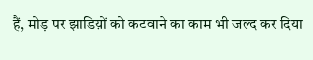हैं, मोड़ पर झाडिय़ों को कटवाने का काम भी जल्द कर दिया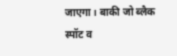जाएगा। बाकी जो ब्लैक स्पॉट व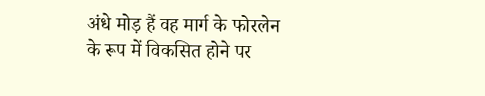अंधे मोड़ हैं वह मार्ग के फोरलेन के रूप में विकसित होने पर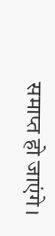समाप्त हो जाएंगे।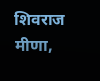शिवराज मीणा,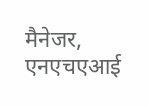मैनेजर, एनएचएआई